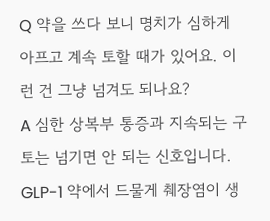Q 약을 쓰다 보니 명치가 심하게 아프고 계속 토할 때가 있어요. 이런 건 그냥 넘겨도 되나요?
A 심한 상복부 통증과 지속되는 구토는 넘기면 안 되는 신호입니다. GLP-1 약에서 드물게 췌장염이 생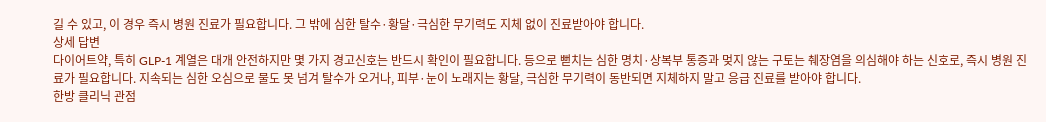길 수 있고, 이 경우 즉시 병원 진료가 필요합니다. 그 밖에 심한 탈수·황달·극심한 무기력도 지체 없이 진료받아야 합니다.
상세 답변
다이어트약, 특히 GLP-1 계열은 대개 안전하지만 몇 가지 경고신호는 반드시 확인이 필요합니다. 등으로 뻗치는 심한 명치·상복부 통증과 멎지 않는 구토는 췌장염을 의심해야 하는 신호로, 즉시 병원 진료가 필요합니다. 지속되는 심한 오심으로 물도 못 넘겨 탈수가 오거나, 피부·눈이 노래지는 황달, 극심한 무기력이 동반되면 지체하지 말고 응급 진료를 받아야 합니다.
한방 클리닉 관점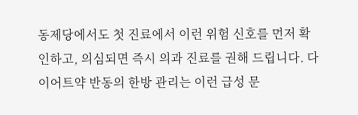동제당에서도 첫 진료에서 이런 위험 신호를 먼저 확인하고, 의심되면 즉시 의과 진료를 권해 드립니다. 다이어트약 반동의 한방 관리는 이런 급성 문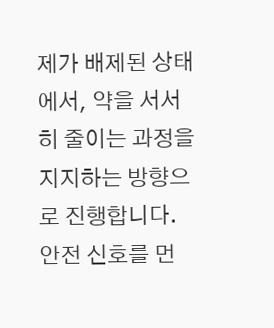제가 배제된 상태에서, 약을 서서히 줄이는 과정을 지지하는 방향으로 진행합니다. 안전 신호를 먼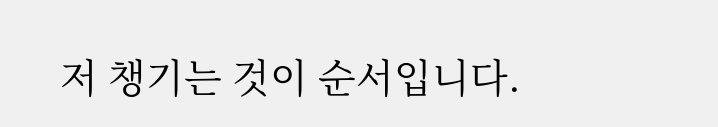저 챙기는 것이 순서입니다.